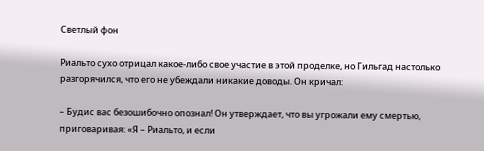Светлый фон

Риальто сухо отрицал какое-либо свое участие в этой проделке, но Гильгад настолько разгорячился, что его не убеждали никакие доводы. Он кричал:

– Будис вас безошибочно опознал! Он утверждает, что вы угрожали ему смертью, приговаривая: «Я – Риальто, и если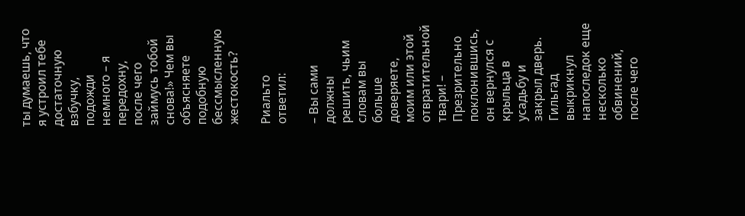ты думаешь, что я устроил тебе достаточную взбучку, подожди немного – я передохну, после чего займусь тобой снова!» Чем вы объясняете подобную бессмысленную жестокость?

Риальто ответил:

– Вы сами должны решить, чьим словам вы больше доверяете, моим или этой отвратительной твари! – Презрительно поклонившись, он вернулся с крыльца в усадьбу и закрыл дверь. Гильгад выкрикнул напоследок еще несколько обвинений, после чего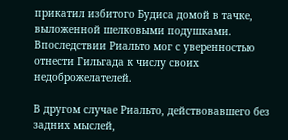прикатил избитого Будиса домой в тачке, выложенной шелковыми подушками. Впоследствии Риальто мог с уверенностью отнести Гильгада к числу своих недоброжелателей.

В другом случае Риальто, действовавшего без задних мыслей,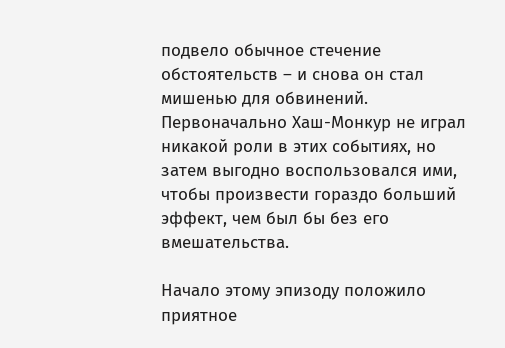подвело обычное стечение обстоятельств – и снова он стал мишенью для обвинений. Первоначально Хаш-Монкур не играл никакой роли в этих событиях, но затем выгодно воспользовался ими, чтобы произвести гораздо больший эффект, чем был бы без его вмешательства.

Начало этому эпизоду положило приятное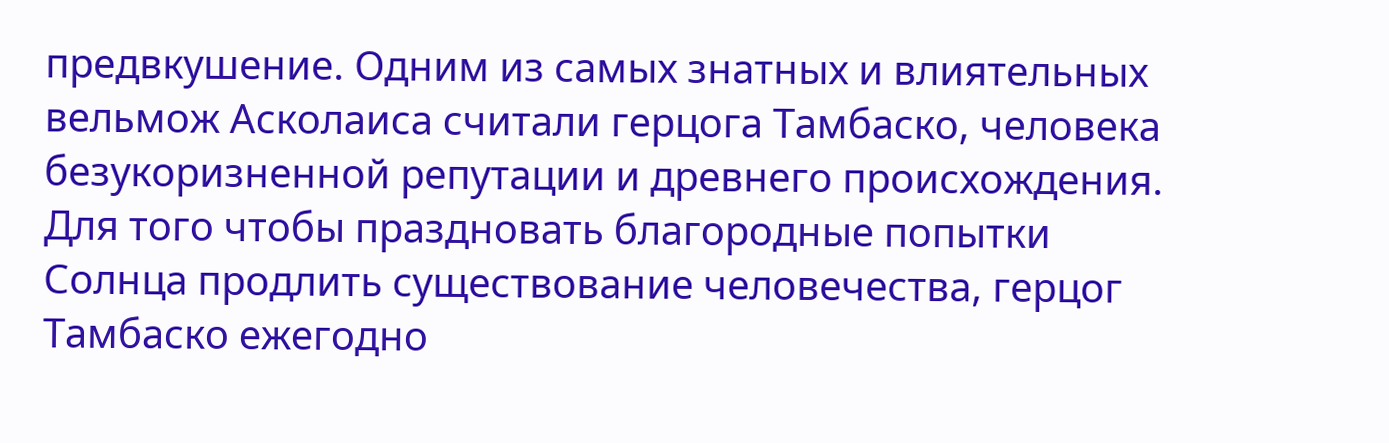предвкушение. Одним из самых знатных и влиятельных вельмож Асколаиса считали герцога Тамбаско, человека безукоризненной репутации и древнего происхождения. Для того чтобы праздновать благородные попытки Солнца продлить существование человечества, герцог Тамбаско ежегодно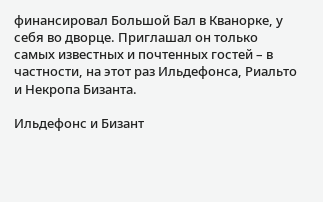финансировал Большой Бал в Кванорке, у себя во дворце. Приглашал он только самых известных и почтенных гостей – в частности, на этот раз Ильдефонса, Риальто и Некропа Бизанта.

Ильдефонс и Бизант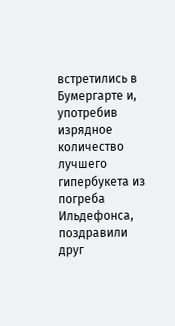встретились в Бумергарте и, употребив изрядное количество лучшего гипербукета из погреба Ильдефонса, поздравили друг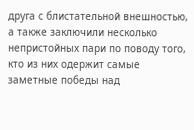друга с блистательной внешностью, а также заключили несколько непристойных пари по поводу того, кто из них одержит самые заметные победы над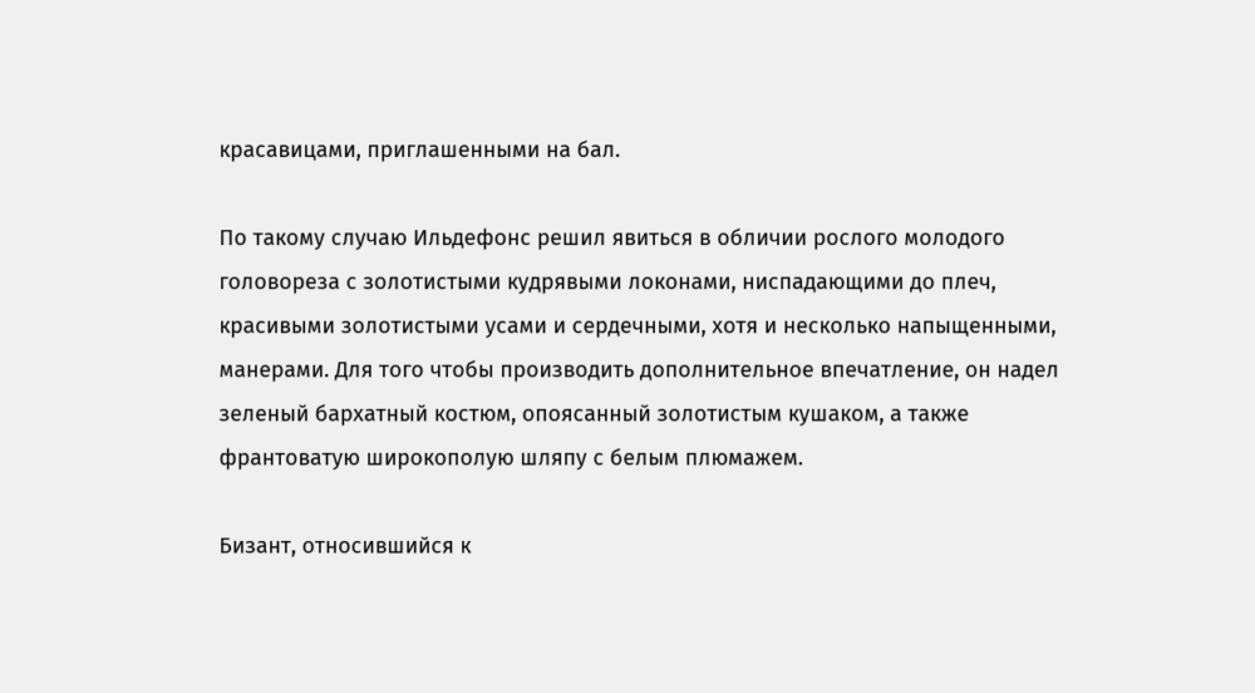красавицами, приглашенными на бал.

По такому случаю Ильдефонс решил явиться в обличии рослого молодого головореза с золотистыми кудрявыми локонами, ниспадающими до плеч, красивыми золотистыми усами и сердечными, хотя и несколько напыщенными, манерами. Для того чтобы производить дополнительное впечатление, он надел зеленый бархатный костюм, опоясанный золотистым кушаком, а также франтоватую широкополую шляпу с белым плюмажем.

Бизант, относившийся к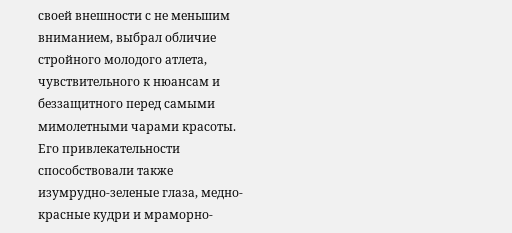своей внешности с не меньшим вниманием, выбрал обличие стройного молодого атлета, чувствительного к нюансам и беззащитного перед самыми мимолетными чарами красоты. Его привлекательности способствовали также изумрудно-зеленые глаза, медно-красные кудри и мраморно-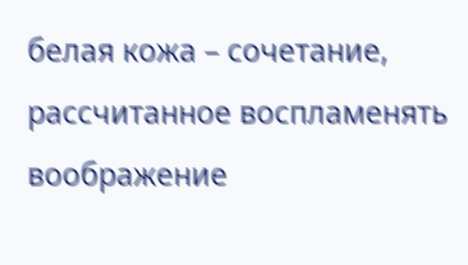белая кожа – сочетание, рассчитанное воспламенять воображение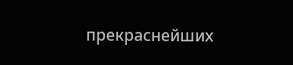прекраснейших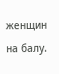женщин на балу.